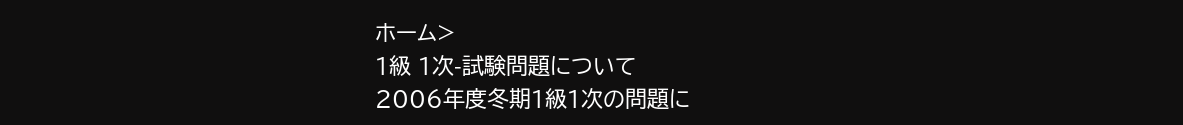ホーム>
1級 1次-試験問題について
2006年度冬期1級1次の問題に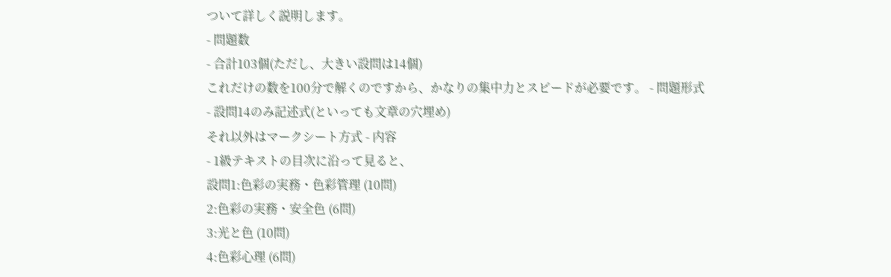ついて詳しく説明します。
- 問題数
- 合計103個(ただし、大きい設問は14個)
これだけの数を100分で解くのですから、かなりの集中力とスピードが必要です。 - 問題形式
- 設問14のみ記述式(といっても文章の穴埋め)
それ以外はマークシート方式 - 内容
- 1級テキストの目次に沿って見ると、
設問1:色彩の実務・色彩管理 (10問)
2:色彩の実務・安全色 (6問)
3:光と色 (10問)
4:色彩心理 (6問)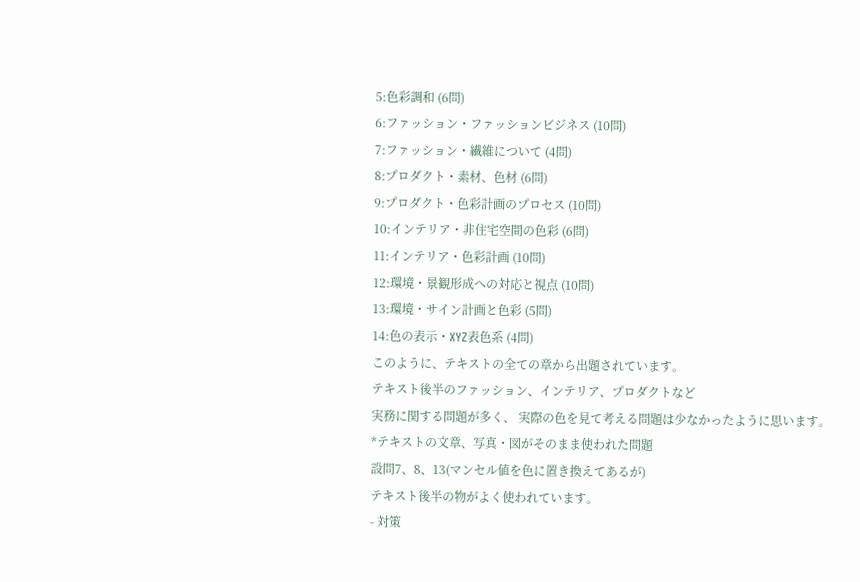5:色彩調和 (6問)
6:ファッション・ファッションビジネス (10問)
7:ファッション・繊維について (4問)
8:プロダクト・素材、色材 (6問)
9:プロダクト・色彩計画のプロセス (10問)
10:インテリア・非住宅空間の色彩 (6問)
11:インテリア・色彩計画 (10問)
12:環境・景観形成への対応と視点 (10問)
13:環境・サイン計画と色彩 (5問)
14:色の表示・XYZ表色系 (4問)
このように、テキストの全ての章から出題されています。
テキスト後半のファッション、インテリア、プロダクトなど
実務に関する問題が多く、 実際の色を見て考える問題は少なかったように思います。
*テキストの文章、写真・図がそのまま使われた問題
設問7、8、13(マンセル値を色に置き換えてあるが)
テキスト後半の物がよく使われています。
- 対策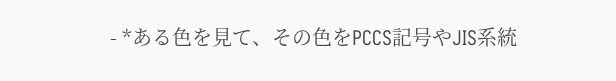- *ある色を見て、その色をPCCS記号やJIS系統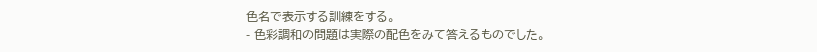色名で表示する訓練をする。
- 色彩調和の問題は実際の配色をみて答えるものでした。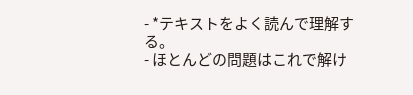- *テキストをよく読んで理解する。
- ほとんどの問題はこれで解け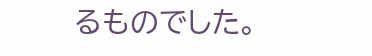るものでした。